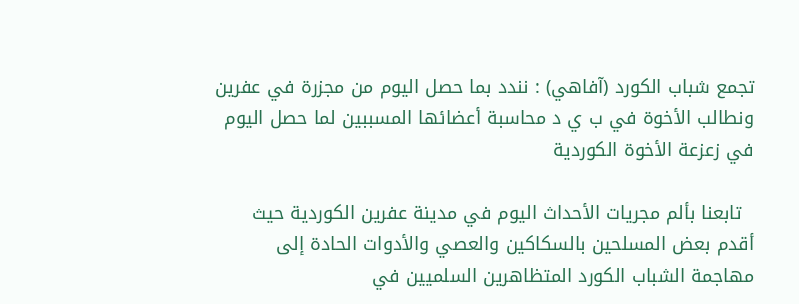تجمع شباب الكورد (آفاهي) : نندد بما حصل اليوم من مجزرة في عفرين ونطالب الأخوة في ب ي د محاسبة أعضائها المسببين لما حصل اليوم في زعزعة الأخوة الكوردية

  تابعنا بألم مجريات الأحداث اليوم في مدينة عفرين الكوردية حيث أقدم بعض المسلحين بالسكاكين والعصي والأدوات الحادة إلى مهاجمة الشباب الكورد المتظاهرين السلميين في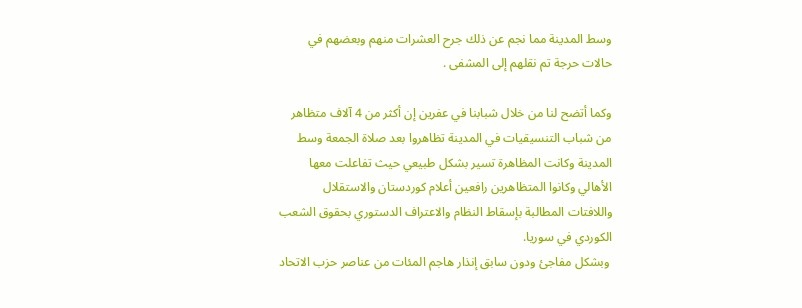وسط المدينة مما نجم عن ذلك جرح العشرات منهم وبعضهم في حالات حرجة تم نقلهم إلى المشفى .

وكما أتضح لنا من خلال شبابنا في عفرين إن أكثر من 4 آلاف متظاهر من شباب التنسيقيات في المدينة تظاهروا بعد صلاة الجمعة وسط المدينة وكانت المظاهرة تسير بشكل طبيعي حيث تفاعلت معها الأهالي وكانوا المتظاهرين رافعين أعلام كوردستان والاستقلال واللافتات المطالبة بإسقاط النظام والاعتراف الدستوري بحقوق الشعب الكوردي في سوريا.
 وبشكل مفاجئ ودون سابق إنذار هاجم المئات من عناصر حزب الاتحاد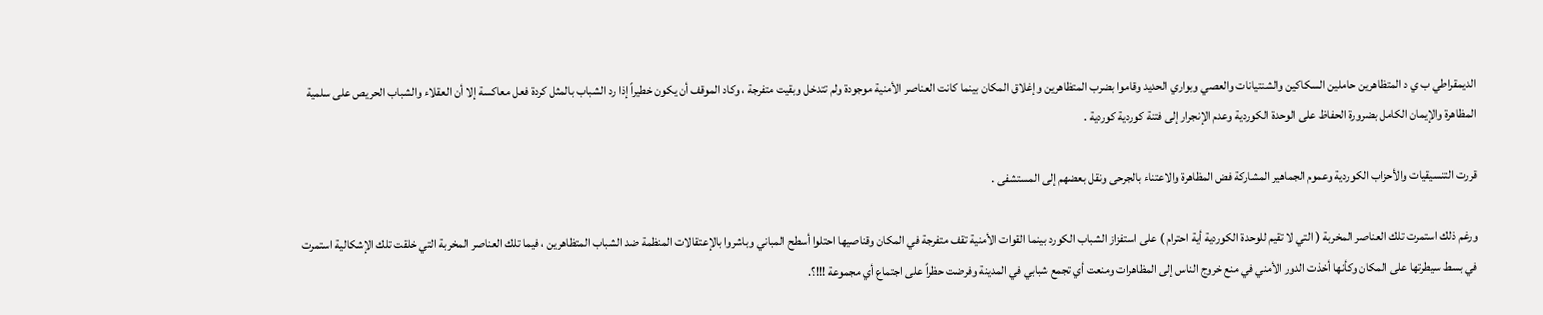الديمقراطي ب ي د المتظاهرين حاملين السكاكين والشنتيانات والعصي وبواري الحديد وقاموا بضرب المتظاهرين وإغلاق المكان بينما كانت العناصر الأمنية موجودة ولم تتدخل وبقيت متفرجة ، وكاد الموقف أن يكون خطيراً إذا رد الشباب بالمثل كردة فعل معاكسة إلا أن العقلاء والشباب الحريص على سلمية المظاهرة والإيمان الكامل بضرورة الحفاظ على الوحدة الكوردية وعدم الإنجرار إلى فتنة كوردية كوردية .

قررت التنسيقيات والأحزاب الكوردية وعموم الجماهير المشاركة فض المظاهرة والاعتناء بالجرحى ونقل بعضهم إلى المستشفى .

ورغم ذلك استمرت تلك العناصر المخربة ( التي لا تقيم للوحدة الكوردية أية احترام ) على استفزاز الشباب الكورد بينما القوات الأمنية تقف متفرجة في المكان وقناصيها احتلوا أسطح المباني وباشروا بالإعتقالات المنظمة ضد الشباب المتظاهرين ، فيما تلك العناصر المخربة التي خلقت تلك الإشكالية استمرت في بسط سيطرتها على المكان وكأنها أخذت الدور الأمني في منع خروج الناس إلى المظاهرات ومنعت أي تجمع شبابي في المدينة وفرضت حظراً على اجتماع أي مجموعة !!!؟.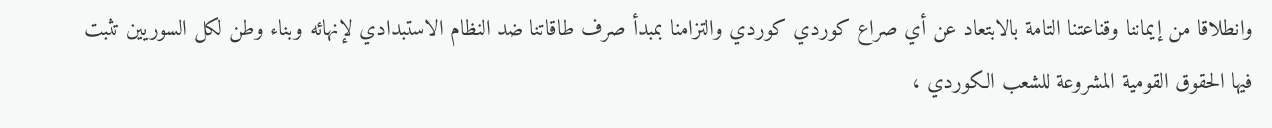وانطلاقا من إيماننا وقناعتنا التامة بالابتعاد عن أي صراع كوردي كوردي والتزامنا بمبدأ صرف طاقاتنا ضد النظام الاستبدادي لإنهائه وبناء وطن لكل السوريين تثبت فيها الحقوق القومية المشروعة للشعب الكوردي ،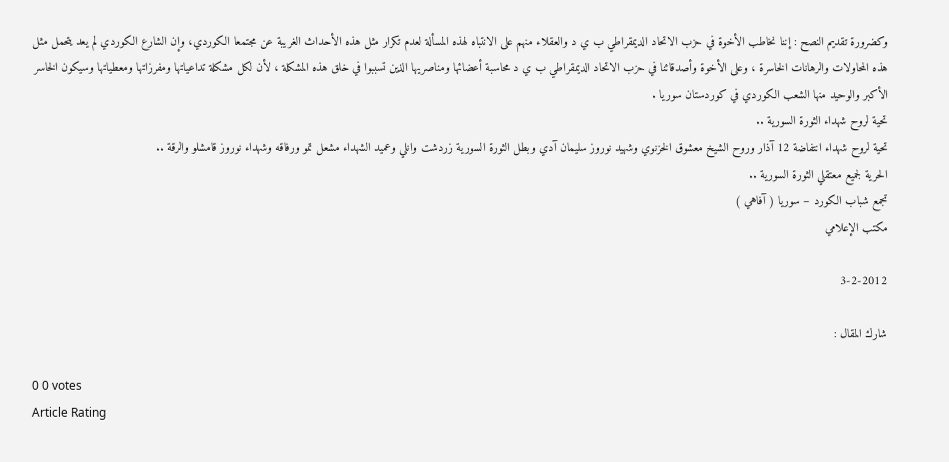وكضرورة تقديم النصح : إننا نخاطب الأخوة في حزب الاتحاد الديمقراطي ب ي د والعقلاء منهم على الانتباه لهذه المسألة لعدم تكرار مثل هذه الأحداث الغريبة عن مجتمعا الكوردي، وإن الشارع الكوردي لم يعد يتحمل مثل هذه المحاولات والرهانات الخاسرة ، وعلى الأخوة وأصدقائنا في حزب الاتحاد الديمقراطي ب ي د محاسبة أعضائها ومناصريها الذين تسببوا في خلق هذه المشكلة ، لأن لكل مشكلة تداعياتها ومفرزاتها ومعطياتها وسيكون الخاسر الأكبر والوحيد منها الشعب الكوردي في كوردستان سوريا .
تحية لروح شهداء الثورة السورية ..
تحية لروح شهداء انتفاضة 12 آذار وروح الشيخ معشوق الخزنوي وشهيد نوروز سليمان آدي وبطل الثورة السورية زردشت وانلي وعميد الشهداء مشعل تمو ورفاقه وشهداء نوروز قامشلو والرقة ..
الحرية لجميع معتقلي الثورة السورية ..
تجمع شباب الكورد – سوريا ( آفاهي )
مكتب الإعلامي

3-2-2012

شارك المقال :

0 0 votes
Article Rating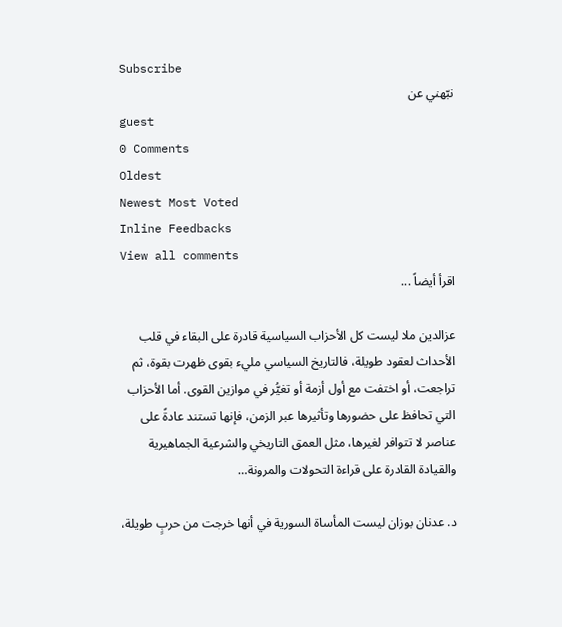Subscribe
نبّهني عن
guest
0 Comments
Oldest
Newest Most Voted
Inline Feedbacks
View all comments
اقرأ أيضاً ...

عزالدين ملا ليست كل الأحزاب السياسية قادرة على البقاء في قلب الأحداث لعقود طويلة، فالتاريخ السياسي مليء بقوى ظهرت بقوة، ثم تراجعت، أو اختفت مع أول أزمة أو تغيُّر في موازين القوى. أما الأحزاب التي تحافظ على حضورها وتأثيرها عبر الزمن، فإنها تستند عادةً على عناصر لا تتوافر لغيرها، مثل العمق التاريخي والشرعية الجماهيرية والقيادة القادرة على قراءة التحولات والمرونة…

د. عدنان بوزان ليست المأساة السورية في أنها خرجت من حربٍ طويلة،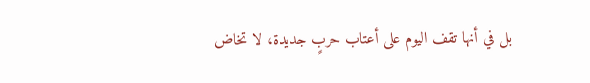بل في أنها تقف اليوم على أعتاب حربٍ جديدة، لا تخاض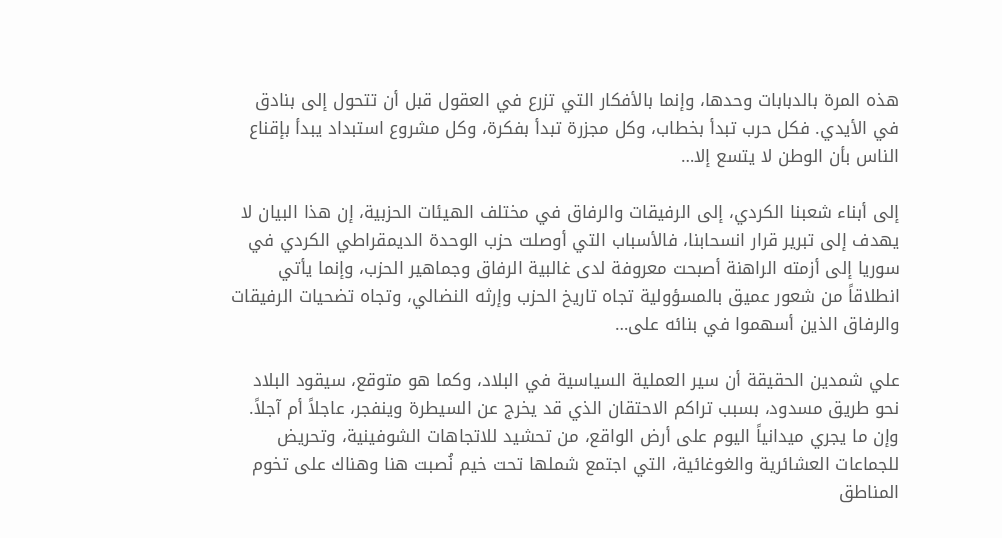هذه المرة بالدبابات وحدها، وإنما بالأفكار التي تزرع في العقول قبل أن تتحول إلى بنادق في الأيدي. فكل حرب تبدأ بخطاب، وكل مجزرة تبدأ بفكرة، وكل مشروع استبداد يبدأ بإقناع الناس بأن الوطن لا يتسع إلا…

إلى أبناء شعبنا الكردي، إلى الرفيقات والرفاق في مختلف الهيئات الحزبية، إن هذا البيان لا يهدف إلى تبرير قرار انسحابنا، فالأسباب التي أوصلت حزب الوحدة الديمقراطي الكردي في سوريا إلى أزمته الراهنة أصبحت معروفة لدى غالبية الرفاق وجماهير الحزب، وإنما يأتي انطلاقاً من شعور عميق بالمسؤولية تجاه تاريخ الحزب وإرثه النضالي، وتجاه تضحيات الرفيقات والرفاق الذين أسهموا في بنائه على…

علي شمدين الحقيقة أن سير العملية السياسية في البلاد، وكما هو متوقع، سيقود البلاد نحو طريق مسدود، بسبب تراكم الاحتقان الذي قد يخرج عن السيطرة وينفجر، عاجلاً أم آجلاً. وإن ما يجري ميدانياً اليوم على أرض الواقع، من تحشيد للاتجاهات الشوفينية، وتحريض للجماعات العشائرية والغوغائية، التي اجتمع شملها تحت خيم نُصبت هنا وهناك على تخوم المناطق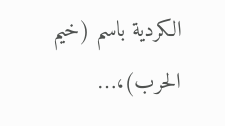الكردية باسم (خيم الحرب)،…